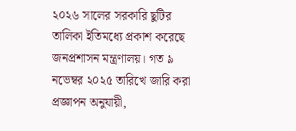২০২৬ সালের সরকারি ছুটির তালিকা ইতিমধ্যে প্রকাশ করেছে জনপ্রশাসন মন্ত্রণালয়। গত ৯ নভেম্বর ২০২৫ তারিখে জারি করা প্রজ্ঞাপন অনুযায়ী,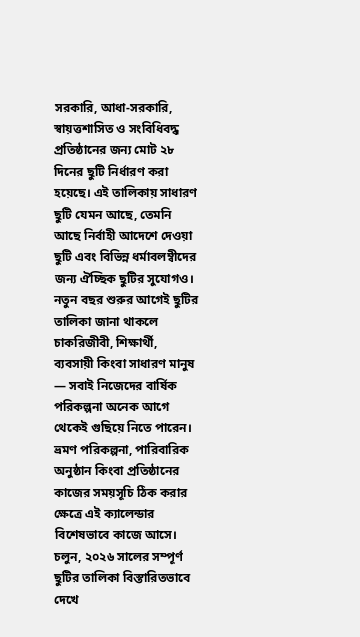সরকারি, আধা-সরকারি, স্বায়ত্তশাসিত ও সংবিধিবদ্ধ প্রতিষ্ঠানের জন্য মোট ২৮ দিনের ছুটি নির্ধারণ করা হয়েছে। এই তালিকায় সাধারণ ছুটি যেমন আছে, তেমনি আছে নির্বাহী আদেশে দেওয়া ছুটি এবং বিভিন্ন ধর্মাবলম্বীদের জন্য ঐচ্ছিক ছুটির সুযোগও।
নতুন বছর শুরুর আগেই ছুটির তালিকা জানা থাকলে চাকরিজীবী, শিক্ষার্থী, ব্যবসায়ী কিংবা সাধারণ মানুষ — সবাই নিজেদের বার্ষিক পরিকল্পনা অনেক আগে থেকেই গুছিয়ে নিতে পারেন। ভ্রমণ পরিকল্পনা, পারিবারিক অনুষ্ঠান কিংবা প্রতিষ্ঠানের কাজের সময়সূচি ঠিক করার ক্ষেত্রে এই ক্যালেন্ডার বিশেষভাবে কাজে আসে। চলুন, ২০২৬ সালের সম্পূর্ণ ছুটির তালিকা বিস্তারিতভাবে দেখে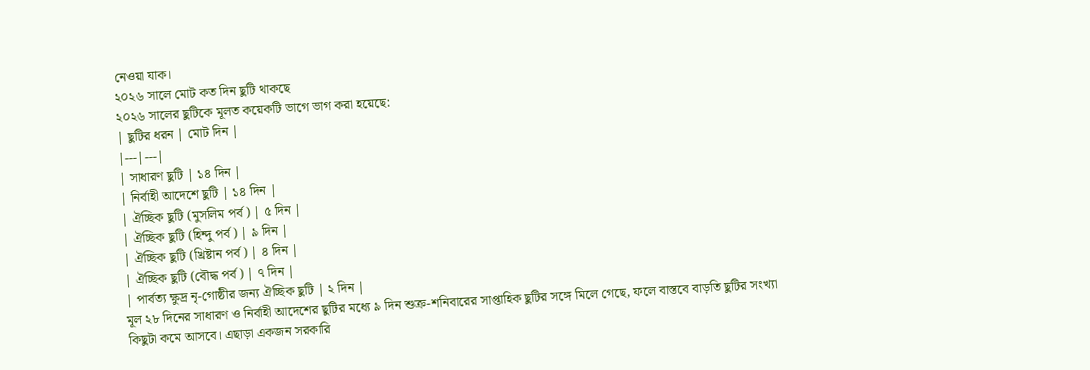নেওয়া যাক।
২০২৬ সালে মোট কত দিন ছুটি থাকছে
২০২৬ সালের ছুটিকে মূলত কয়েকটি ভাগে ভাগ করা হয়েছে:
| ছুটির ধরন | মোট দিন |
|---|---|
| সাধারণ ছুটি | ১৪ দিন |
| নির্বাহী আদেশে ছুটি | ১৪ দিন |
| ঐচ্ছিক ছুটি (মুসলিম পর্ব) | ৫ দিন |
| ঐচ্ছিক ছুটি (হিন্দু পর্ব) | ৯ দিন |
| ঐচ্ছিক ছুটি (খ্রিষ্টান পর্ব) | ৪ দিন |
| ঐচ্ছিক ছুটি (বৌদ্ধ পর্ব) | ৭ দিন |
| পার্বত্য ক্ষুদ্র নৃ-গোষ্ঠীর জন্য ঐচ্ছিক ছুটি | ২ দিন |
মূল ২৮ দিনের সাধারণ ও নির্বাহী আদেশের ছুটির মধ্যে ৯ দিন শুক্র-শনিবারের সাপ্তাহিক ছুটির সঙ্গে মিলে গেছে, ফলে বাস্তবে বাড়তি ছুটির সংখ্যা কিছুটা কমে আসবে। এছাড়া একজন সরকারি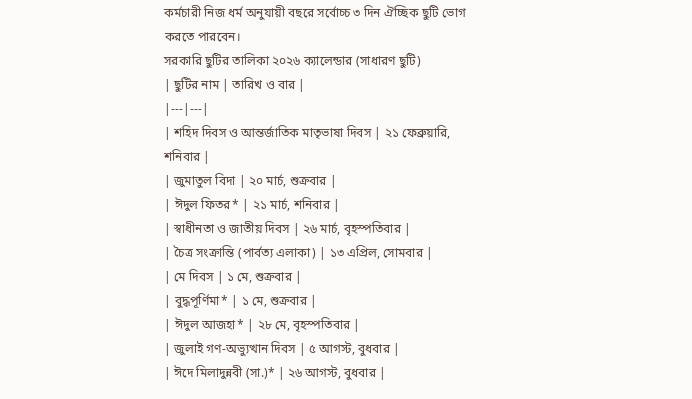কর্মচারী নিজ ধর্ম অনুযায়ী বছরে সর্বোচ্চ ৩ দিন ঐচ্ছিক ছুটি ভোগ করতে পারবেন।
সরকারি ছুটির তালিকা ২০২৬ ক্যালেন্ডার (সাধারণ ছুটি)
| ছুটির নাম | তারিখ ও বার |
|---|---|
| শহিদ দিবস ও আন্তর্জাতিক মাতৃভাষা দিবস | ২১ ফেব্রুয়ারি, শনিবার |
| জুমাতুল বিদা | ২০ মার্চ, শুক্রবার |
| ঈদুল ফিতর* | ২১ মার্চ, শনিবার |
| স্বাধীনতা ও জাতীয় দিবস | ২৬ মার্চ, বৃহস্পতিবার |
| চৈত্র সংক্রান্তি (পার্বত্য এলাকা) | ১৩ এপ্রিল, সোমবার |
| মে দিবস | ১ মে, শুক্রবার |
| বুদ্ধপূর্ণিমা* | ১ মে, শুক্রবার |
| ঈদুল আজহা* | ২৮ মে, বৃহস্পতিবার |
| জুলাই গণ-অভ্যুত্থান দিবস | ৫ আগস্ট, বুধবার |
| ঈদে মিলাদুন্নবী (সা.)* | ২৬ আগস্ট, বুধবার |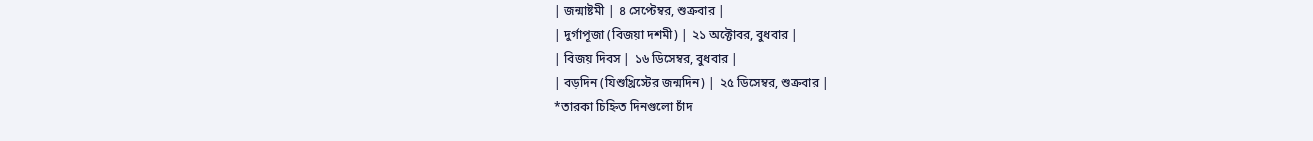| জন্মাষ্টমী | ৪ সেপ্টেম্বর, শুক্রবার |
| দুর্গাপূজা (বিজয়া দশমী) | ২১ অক্টোবর, বুধবার |
| বিজয় দিবস | ১৬ ডিসেম্বর, বুধবার |
| বড়দিন (যিশুখ্রিস্টের জন্মদিন) | ২৫ ডিসেম্বর, শুক্রবার |
*তারকা চিহ্নিত দিনগুলো চাঁদ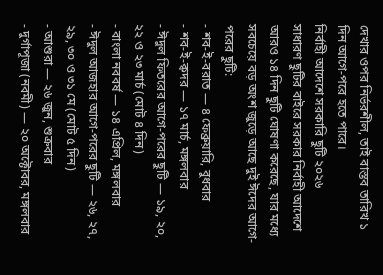দেখার ওপর নির্ভরশীল, তাই বাস্তব তারিখ ১ দিন আগে-পরে হতে পারে।
নির্বাহী আদেশে সরকারি ছুটি ২০২৬
সাধারণ ছুটির বাইরে সরকার নির্বাহী আদেশে আরও ১৪ দিন ছুটি ঘোষণা করেছে, যার মধ্যে সবচেয়ে বড় অংশ জুড়ে আছে দুই ঈদের আগে-পরের ছুটি:
- শব-ই-বরাত — ৪ ফেব্রুয়ারি, বুধবার
- শব-ই-ক্বদর — ১৭ মার্চ, মঙ্গলবার
- ঈদুল ফিতরের আগে-পরের ছুটি — ১৯, ২০, ২২ ও ২৩ মার্চ (মোট ৪ দিন)
- বাংলা নববর্ষ — ১৪ এপ্রিল, মঙ্গলবার
- ঈদুল আজহার আগে-পরের ছুটি — ২৬, ২৭, ২৯, ৩০ ও ৩১ মে (মোট ৫ দিন)
- আশুরা — ২৬ জুন, শুক্রবার
- দুর্গাপূজা (নবমী) — ২০ অক্টোবর, মঙ্গলবার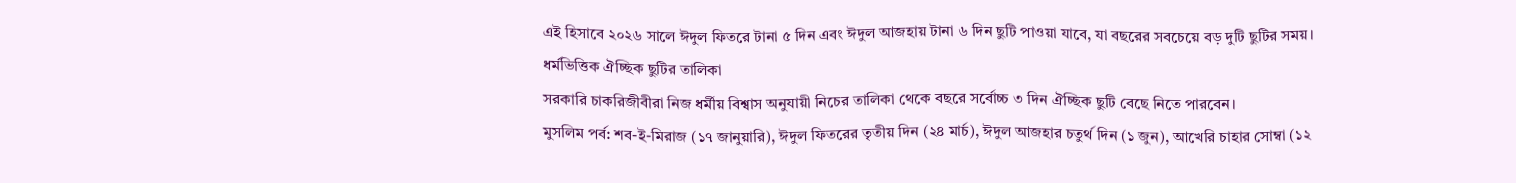এই হিসাবে ২০২৬ সালে ঈদুল ফিতরে টানা ৫ দিন এবং ঈদুল আজহায় টানা ৬ দিন ছুটি পাওয়া যাবে, যা বছরের সবচেয়ে বড় দুটি ছুটির সময়।
ধর্মভিত্তিক ঐচ্ছিক ছুটির তালিকা
সরকারি চাকরিজীবীরা নিজ ধর্মীয় বিশ্বাস অনুযায়ী নিচের তালিকা থেকে বছরে সর্বোচ্চ ৩ দিন ঐচ্ছিক ছুটি বেছে নিতে পারবেন।
মুসলিম পর্ব: শব-ই-মিরাজ (১৭ জানুয়ারি), ঈদুল ফিতরের তৃতীয় দিন (২৪ মার্চ), ঈদুল আজহার চতুর্থ দিন (১ জুন), আখেরি চাহার সোম্বা (১২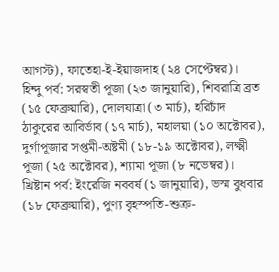আগস্ট), ফাতেহা-ই-ইয়াজদাহ (২৪ সেপ্টেম্বর)।
হিন্দু পর্ব: সরস্বতী পূজা (২৩ জানুয়ারি), শিবরাত্রি ব্রত (১৫ ফেব্রুয়ারি), দোলযাত্রা (৩ মার্চ), হরিচাঁদ ঠাকুরের আবির্ভাব (১৭ মার্চ), মহালয়া (১০ অক্টোবর), দুর্গাপূজার সপ্তমী-অষ্টমী (১৮-১৯ অক্টোবর), লক্ষ্মী পূজা (২৫ অক্টোবর), শ্যামা পূজা (৮ নভেম্বর)।
খ্রিষ্টান পর্ব: ইংরেজি নববর্ষ (১ জানুয়ারি), ভস্ম বুধবার (১৮ ফেব্রুয়ারি), পুণ্য বৃহস্পতি-শুক্র-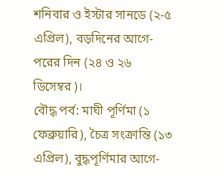শনিবার ও ইস্টার সানডে (২-৫ এপ্রিল), বড়দিনের আগে-পরের দিন (২৪ ও ২৬ ডিসেম্বর)।
বৌদ্ধ পর্ব: মাঘী পূর্ণিমা (১ ফেব্রুয়ারি), চৈত্র সংক্রান্তি (১৩ এপ্রিল), বুদ্ধপূর্ণিমার আগে-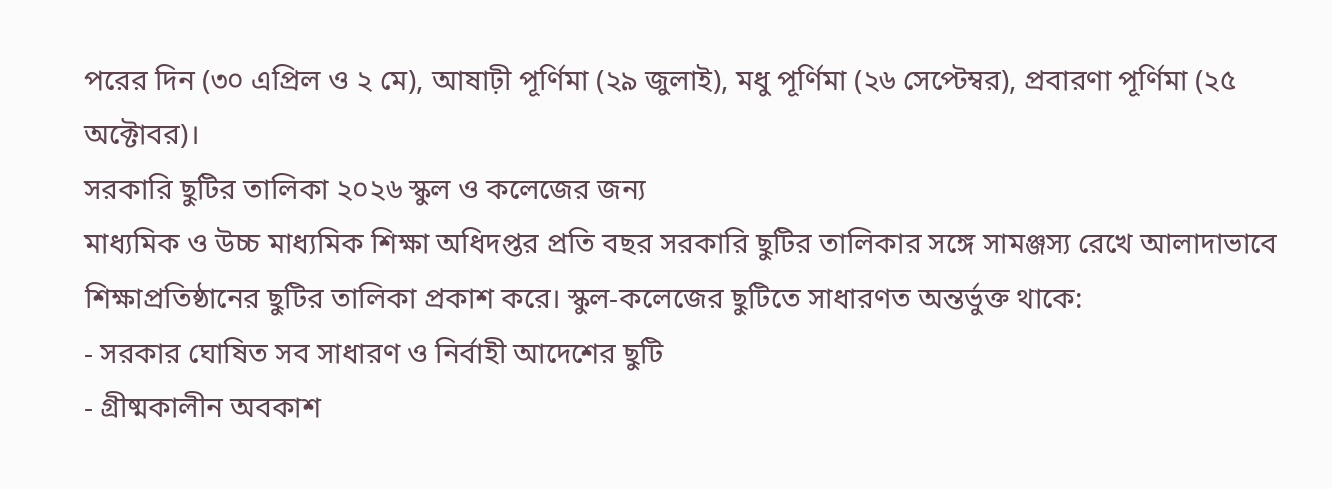পরের দিন (৩০ এপ্রিল ও ২ মে), আষাঢ়ী পূর্ণিমা (২৯ জুলাই), মধু পূর্ণিমা (২৬ সেপ্টেম্বর), প্রবারণা পূর্ণিমা (২৫ অক্টোবর)।
সরকারি ছুটির তালিকা ২০২৬ স্কুল ও কলেজের জন্য
মাধ্যমিক ও উচ্চ মাধ্যমিক শিক্ষা অধিদপ্তর প্রতি বছর সরকারি ছুটির তালিকার সঙ্গে সামঞ্জস্য রেখে আলাদাভাবে শিক্ষাপ্রতিষ্ঠানের ছুটির তালিকা প্রকাশ করে। স্কুল-কলেজের ছুটিতে সাধারণত অন্তর্ভুক্ত থাকে:
- সরকার ঘোষিত সব সাধারণ ও নির্বাহী আদেশের ছুটি
- গ্রীষ্মকালীন অবকাশ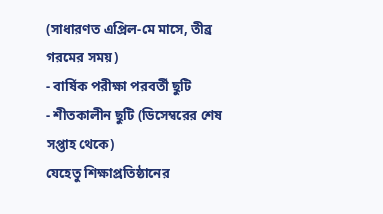(সাধারণত এপ্রিল-মে মাসে, তীব্র গরমের সময়)
- বার্ষিক পরীক্ষা পরবর্তী ছুটি
- শীতকালীন ছুটি (ডিসেম্বরের শেষ সপ্তাহ থেকে)
যেহেতু শিক্ষাপ্রতিষ্ঠানের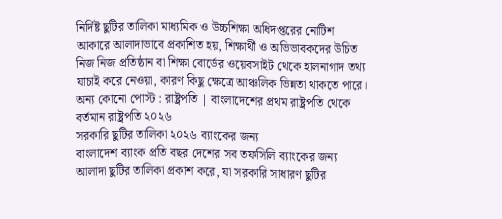নির্দিষ্ট ছুটির তালিকা মাধ্যমিক ও উচ্চশিক্ষা অধিদপ্তরের নোটিশ আকারে আলাদাভাবে প্রকাশিত হয়, শিক্ষার্থী ও অভিভাবকদের উচিত নিজ নিজ প্রতিষ্ঠান বা শিক্ষা বোর্ডের ওয়েবসাইট থেকে হালনাগাদ তথ্য যাচাই করে নেওয়া, কারণ কিছু ক্ষেত্রে আঞ্চলিক ভিন্নতা থাকতে পারে।
অন্য কোনো পোস্ট : রাষ্ট্রপতি | বাংলাদেশের প্রথম রাষ্ট্রপতি থেকে বর্তমান রাষ্ট্রপতি ২০২৬
সরকারি ছুটির তালিকা ২০২৬ ব্যাংকের জন্য
বাংলাদেশ ব্যাংক প্রতি বছর দেশের সব তফসিলি ব্যাংকের জন্য আলাদা ছুটির তালিকা প্রকাশ করে, যা সরকারি সাধারণ ছুটির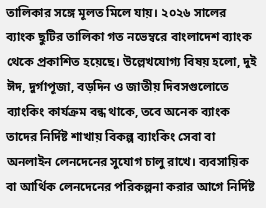তালিকার সঙ্গে মূলত মিলে যায়। ২০২৬ সালের ব্যাংক ছুটির তালিকা গত নভেম্বরে বাংলাদেশ ব্যাংক থেকে প্রকাশিত হয়েছে। উল্লেখযোগ্য বিষয় হলো, দুই ঈদ, দুর্গাপূজা, বড়দিন ও জাতীয় দিবসগুলোতে ব্যাংকিং কার্যক্রম বন্ধ থাকে, তবে অনেক ব্যাংক তাদের নির্দিষ্ট শাখায় বিকল্প ব্যাংকিং সেবা বা অনলাইন লেনদেনের সুযোগ চালু রাখে। ব্যবসায়িক বা আর্থিক লেনদেনের পরিকল্পনা করার আগে নির্দিষ্ট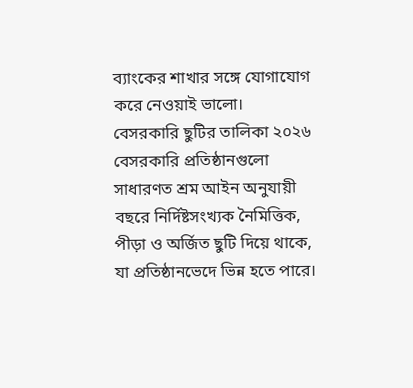ব্যাংকের শাখার সঙ্গে যোগাযোগ করে নেওয়াই ভালো।
বেসরকারি ছুটির তালিকা ২০২৬
বেসরকারি প্রতিষ্ঠানগুলো সাধারণত শ্রম আইন অনুযায়ী বছরে নির্দিষ্টসংখ্যক নৈমিত্তিক, পীড়া ও অর্জিত ছুটি দিয়ে থাকে, যা প্রতিষ্ঠানভেদে ভিন্ন হতে পারে।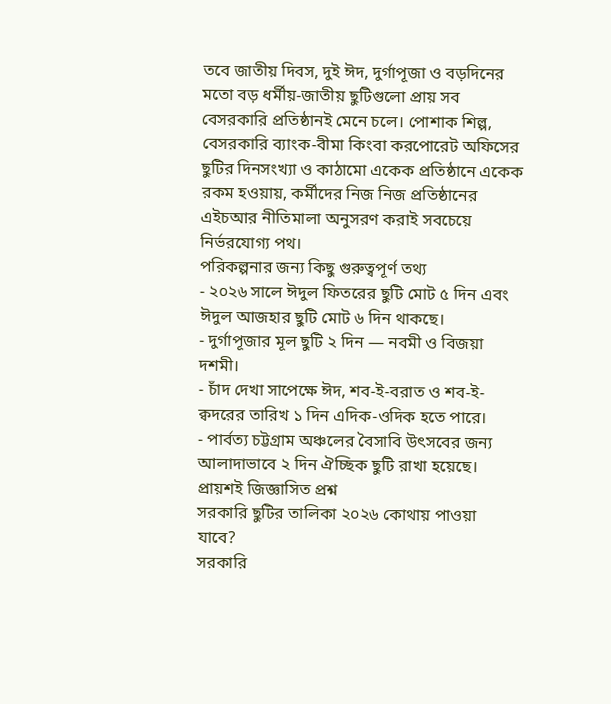তবে জাতীয় দিবস, দুই ঈদ, দুর্গাপূজা ও বড়দিনের মতো বড় ধর্মীয়-জাতীয় ছুটিগুলো প্রায় সব বেসরকারি প্রতিষ্ঠানই মেনে চলে। পোশাক শিল্প, বেসরকারি ব্যাংক-বীমা কিংবা করপোরেট অফিসের ছুটির দিনসংখ্যা ও কাঠামো একেক প্রতিষ্ঠানে একেক রকম হওয়ায়, কর্মীদের নিজ নিজ প্রতিষ্ঠানের এইচআর নীতিমালা অনুসরণ করাই সবচেয়ে নির্ভরযোগ্য পথ।
পরিকল্পনার জন্য কিছু গুরুত্বপূর্ণ তথ্য
- ২০২৬ সালে ঈদুল ফিতরের ছুটি মোট ৫ দিন এবং ঈদুল আজহার ছুটি মোট ৬ দিন থাকছে।
- দুর্গাপূজার মূল ছুটি ২ দিন — নবমী ও বিজয়া দশমী।
- চাঁদ দেখা সাপেক্ষে ঈদ, শব-ই-বরাত ও শব-ই-ক্বদরের তারিখ ১ দিন এদিক-ওদিক হতে পারে।
- পার্বত্য চট্টগ্রাম অঞ্চলের বৈসাবি উৎসবের জন্য আলাদাভাবে ২ দিন ঐচ্ছিক ছুটি রাখা হয়েছে।
প্রায়শই জিজ্ঞাসিত প্রশ্ন
সরকারি ছুটির তালিকা ২০২৬ কোথায় পাওয়া যাবে?
সরকারি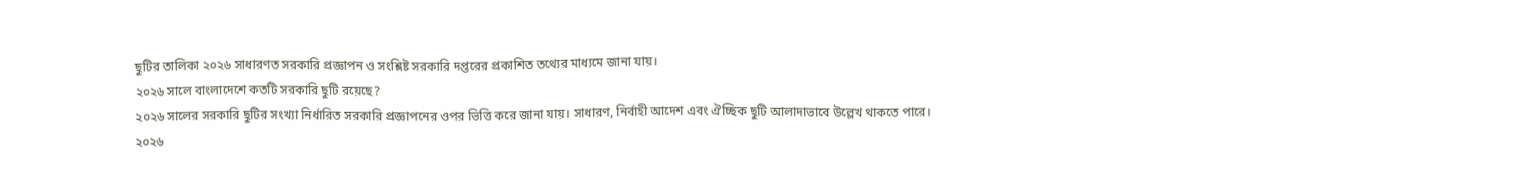ছুটির তালিকা ২০২৬ সাধারণত সরকারি প্রজ্ঞাপন ও সংশ্লিষ্ট সরকারি দপ্তরের প্রকাশিত তথ্যের মাধ্যমে জানা যায়।
২০২৬ সালে বাংলাদেশে কতটি সরকারি ছুটি রয়েছে?
২০২৬ সালের সরকারি ছুটির সংখ্যা নির্ধারিত সরকারি প্রজ্ঞাপনের ওপর ভিত্তি করে জানা যায়। সাধারণ, নির্বাহী আদেশ এবং ঐচ্ছিক ছুটি আলাদাভাবে উল্লেখ থাকতে পারে।
২০২৬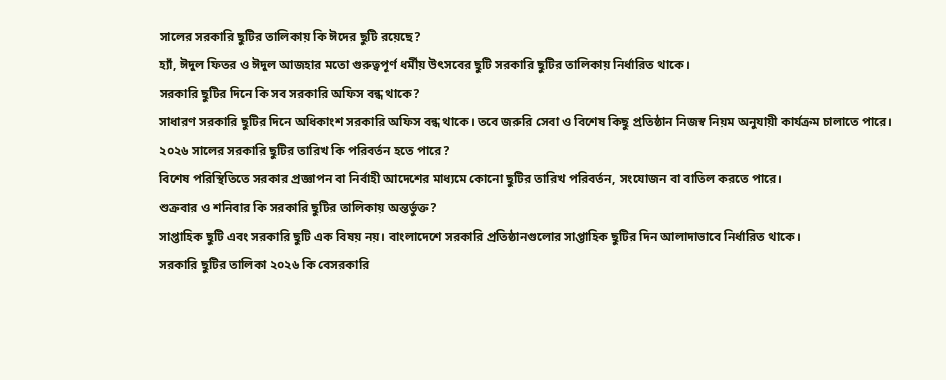সালের সরকারি ছুটির তালিকায় কি ঈদের ছুটি রয়েছে?
হ্যাঁ, ঈদুল ফিতর ও ঈদুল আজহার মতো গুরুত্বপূর্ণ ধর্মীয় উৎসবের ছুটি সরকারি ছুটির তালিকায় নির্ধারিত থাকে।
সরকারি ছুটির দিনে কি সব সরকারি অফিস বন্ধ থাকে?
সাধারণ সরকারি ছুটির দিনে অধিকাংশ সরকারি অফিস বন্ধ থাকে। তবে জরুরি সেবা ও বিশেষ কিছু প্রতিষ্ঠান নিজস্ব নিয়ম অনুযায়ী কার্যক্রম চালাতে পারে।
২০২৬ সালের সরকারি ছুটির তারিখ কি পরিবর্তন হতে পারে?
বিশেষ পরিস্থিতিতে সরকার প্রজ্ঞাপন বা নির্বাহী আদেশের মাধ্যমে কোনো ছুটির তারিখ পরিবর্তন, সংযোজন বা বাতিল করতে পারে।
শুক্রবার ও শনিবার কি সরকারি ছুটির তালিকায় অন্তর্ভুক্ত?
সাপ্তাহিক ছুটি এবং সরকারি ছুটি এক বিষয় নয়। বাংলাদেশে সরকারি প্রতিষ্ঠানগুলোর সাপ্তাহিক ছুটির দিন আলাদাভাবে নির্ধারিত থাকে।
সরকারি ছুটির তালিকা ২০২৬ কি বেসরকারি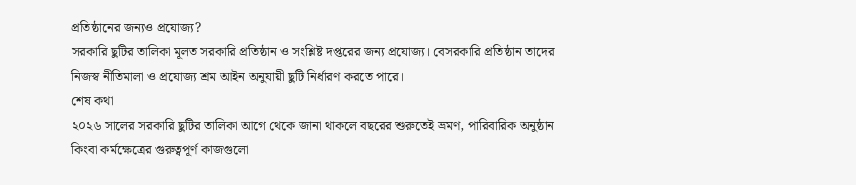প্রতিষ্ঠানের জন্যও প্রযোজ্য?
সরকারি ছুটির তালিকা মূলত সরকারি প্রতিষ্ঠান ও সংশ্লিষ্ট দপ্তরের জন্য প্রযোজ্য। বেসরকারি প্রতিষ্ঠান তাদের নিজস্ব নীতিমালা ও প্রযোজ্য শ্রম আইন অনুযায়ী ছুটি নির্ধারণ করতে পারে।
শেষ কথা
২০২৬ সালের সরকারি ছুটির তালিকা আগে থেকে জানা থাকলে বছরের শুরুতেই ভ্রমণ, পারিবারিক অনুষ্ঠান কিংবা কর্মক্ষেত্রের গুরুত্বপূর্ণ কাজগুলো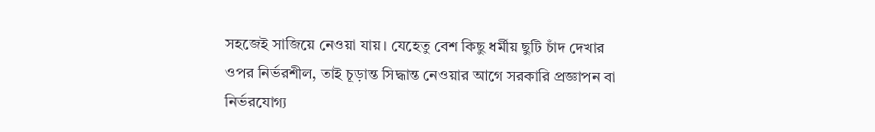সহজেই সাজিয়ে নেওয়া যায়। যেহেতু বেশ কিছু ধর্মীয় ছুটি চাঁদ দেখার ওপর নির্ভরশীল, তাই চূড়ান্ত সিদ্ধান্ত নেওয়ার আগে সরকারি প্রজ্ঞাপন বা নির্ভরযোগ্য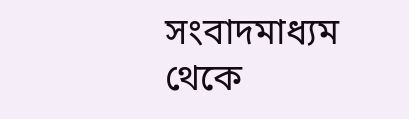সংবাদমাধ্যম থেকে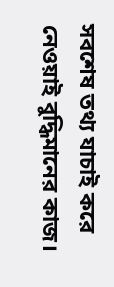সবশেষ তথ্য যাচাই করে নেওয়াই বুদ্ধিমানের কাজ।